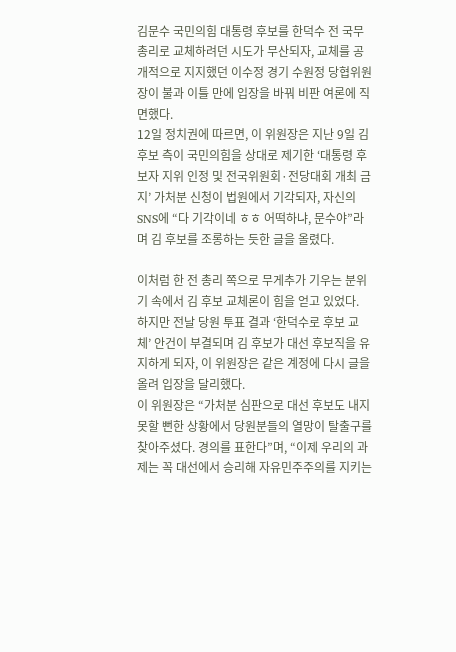김문수 국민의힘 대통령 후보를 한덕수 전 국무총리로 교체하려던 시도가 무산되자, 교체를 공개적으로 지지했던 이수정 경기 수원정 당협위원장이 불과 이틀 만에 입장을 바꿔 비판 여론에 직면했다.
12일 정치권에 따르면, 이 위원장은 지난 9일 김 후보 측이 국민의힘을 상대로 제기한 ‘대통령 후보자 지위 인정 및 전국위원회·전당대회 개최 금지’ 가처분 신청이 법원에서 기각되자, 자신의 SNS에 “다 기각이네 ㅎㅎ 어떡하냐, 문수야”라며 김 후보를 조롱하는 듯한 글을 올렸다.

이처럼 한 전 총리 쪽으로 무게추가 기우는 분위기 속에서 김 후보 교체론이 힘을 얻고 있었다. 하지만 전날 당원 투표 결과 ‘한덕수로 후보 교체’ 안건이 부결되며 김 후보가 대선 후보직을 유지하게 되자, 이 위원장은 같은 계정에 다시 글을 올려 입장을 달리했다.
이 위원장은 “가처분 심판으로 대선 후보도 내지 못할 뻔한 상황에서 당원분들의 열망이 탈출구를 찾아주셨다. 경의를 표한다”며, “이제 우리의 과제는 꼭 대선에서 승리해 자유민주주의를 지키는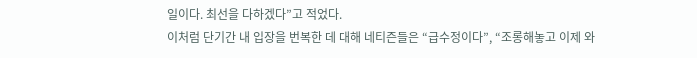일이다. 최선을 다하겠다”고 적었다.
이처럼 단기간 내 입장을 번복한 데 대해 네티즌들은 “급수정이다”, “조롱해놓고 이제 와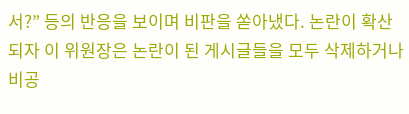서?” 등의 반응을 보이며 비판을 쏟아냈다. 논란이 확산되자 이 위원장은 논란이 된 게시글들을 모두 삭제하거나 비공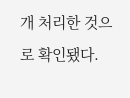개 처리한 것으로 확인됐다.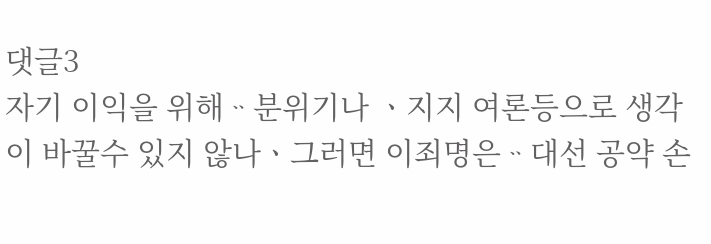댓글3
자기 이익을 위해ᆢ분위기나 ㆍ지지 여론등으로 생각이 바꿀수 있지 않나ㆍ그러면 이죄명은ᆢ대선 공약 손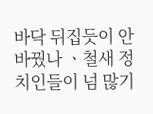바닥 뒤집듯이 안바꿨나 ㆍ철새 정치인들이 넘 많기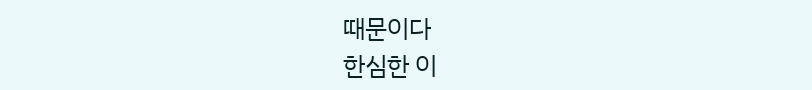때문이다
한심한 이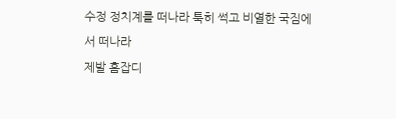수정 정치계를 떠나라 툭히 썩고 비열한 국짐에서 떠나라
제발 흠잡디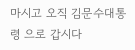마시고 오직 김문수대통령 으로 갑시다